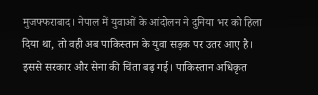मुजफ्फराबाद। नेपाल में युवाओं के आंदोलन ने दुनिया भर को हिला दिया था, तो वही अब पाकिस्तान के युवा सड़क पर उतर आए है। इससे सरकार और सेना की चिंता बढ़ गई। पाकिस्तान अधिकृत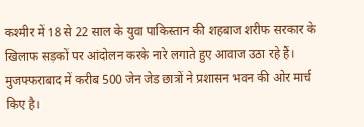कश्मीर में 18 से 22 साल के युवा पाकिस्तान की शहबाज शरीफ सरकार के खिलाफ सड़कों पर आंदोलन करके नारे लगाते हुए आवाज उठा रहे हैं। मुजफ्फराबाद में करीब 500 जेन जेड छात्रों ने प्रशासन भवन की ओर मार्च किए है।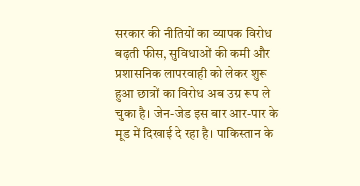सरकार की नीतियों का व्यापक विरोध
बढ़ती फीस, सुविधाओं की कमी और प्रशासनिक लापरवाही को लेकर शुरू हुआ छात्रों का विरोध अब उग्र रूप ले चुका है। जेन-जेड इस बार आर-पार के मूड में दिखाई दे रहा है। पाकिस्तान के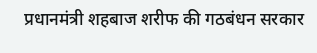प्रधानमंत्री शहबाज शरीफ की गठबंधन सरकार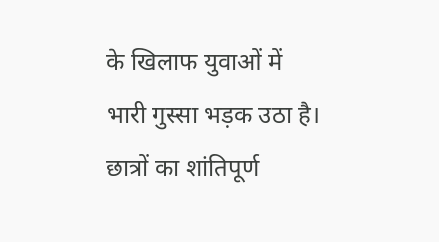के खिलाफ युवाओं में भारी गुस्सा भड़क उठा है। छात्रों का शांतिपूर्ण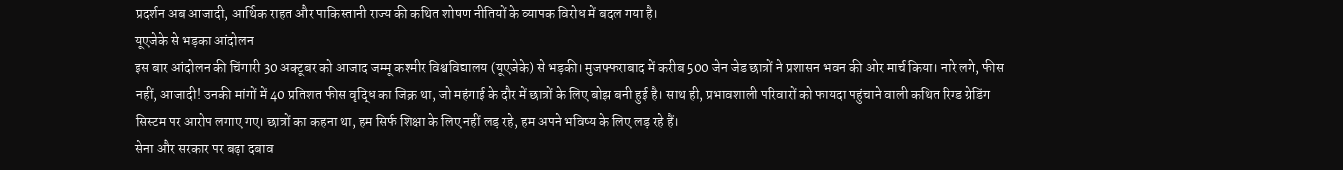प्रदर्शन अब आजादी, आर्थिक राहत और पाकिस्तानी राज्य की कथित शोषण नीतियों के व्यापक विरोध में बदल गया है।
यूएजेके से भड़का आंदोलन
इस बार आंदोलन की चिंगारी 30 अक्टूबर को आजाद जम्मू कश्मीर विश्वविद्यालय (यूएजेके) से भड़की। मुजफ्फराबाद में करीब 500 जेन जेड छात्रों ने प्रशासन भवन की ओर मार्च किया। नारे लगे, फीस नहीं, आजादी! उनकी मांगों में 40 प्रतिशत फीस वृद्धि का जिक्र था, जो महंगाई के दौर में छात्रों के लिए बोझ बनी हुई है। साथ ही, प्रभावशाली परिवारों को फायदा पहुंचाने वाली कथित रिग्ड ग्रेडिंग सिस्टम पर आरोप लगाए गए। छात्रों का कहना था, हम सिर्फ शिक्षा के लिए नहीं लड़ रहे, हम अपने भविष्य के लिए लड़ रहे हैं।
सेना और सरकार पर बढ़ा दबाव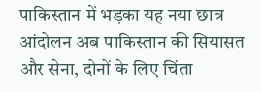पाकिस्तान में भड़का यह नया छात्र आंदोलन अब पाकिस्तान की सियासत और सेना, दोनों के लिए चिंता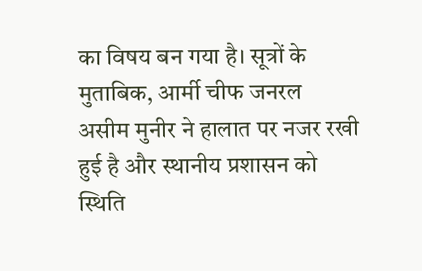का विषय बन गया है। सूत्रों के मुताबिक, आर्मी चीफ जनरल असीम मुनीर ने हालात पर नजर रखी हुई है और स्थानीय प्रशासन को स्थिति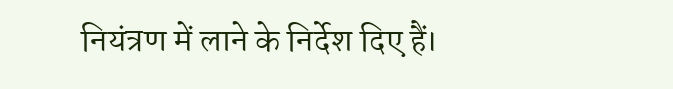नियंत्रण में लाने के निर्देश दिए हैं।